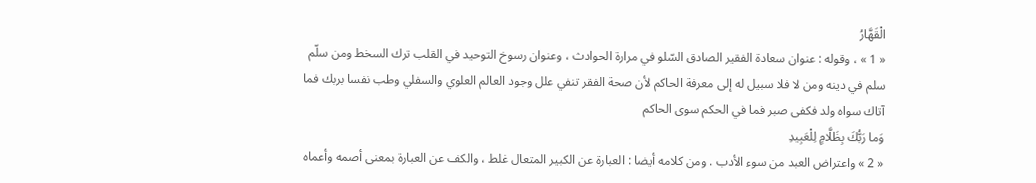الْقَهَّارُ
« 1 » ، وقوله : عنوان سعادة الفقير الصادق السّلو في مرارة الحوادث ، وعنوان رسوخ التوحيد في القلب ترك السخط ومن سلّم سلم في دينه ومن لا فلا سبيل له إلى معرفة الحاكم لأن صحة الفقر تنفي علل وجود العالم العلوي والسفلي وطب نفسا بربك فما آتاك سواه ولد فكفى صبر فما في الحكم سوى الحاكم
وَما رَبُّكَ بِظَلَّامٍ لِلْعَبِيدِ
« 2 » واعتراض العبد من سوء الأدب . ومن كلامه أيضا : العبارة عن الكبير المتعال غلط ، والكف عن العبارة بمعنى أصمه وأعماه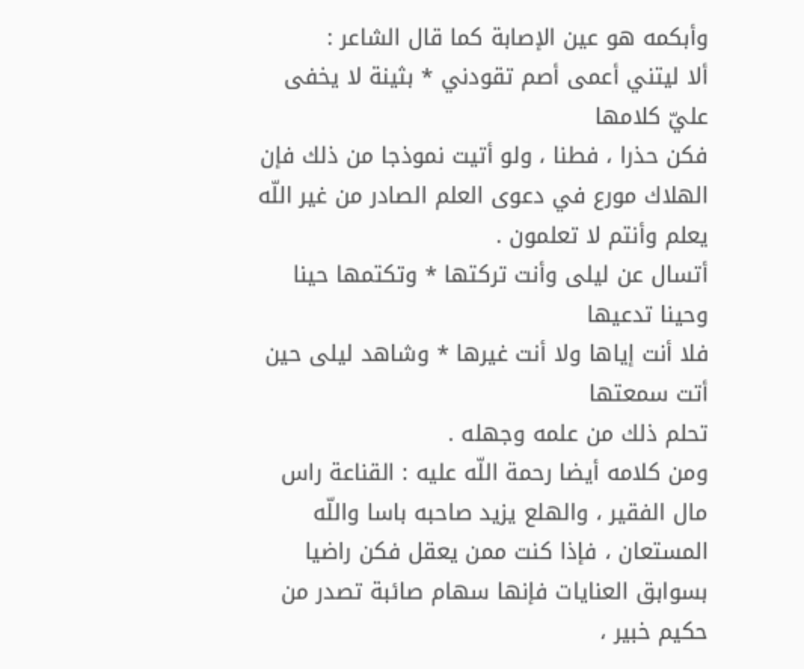وأبكمه هو عين الإصابة كما قال الشاعر :
ألا ليتني أعمى أصم تقودني * بثينة لا يخفى عليّ كلامها
فكن حذرا ، فطنا ، ولو أتيت نموذجا من ذلك فإن الهلاك مورع في دعوى العلم الصادر من غير اللّه يعلم وأنتم لا تعلمون .
أتسال عن ليلى وأنت تركتها * وتكتمها حينا وحينا تدعيها
فلا أنت إياها ولا أنت غيرها * وشاهد ليلى حين أتت سمعتها
تحلم ذلك من علمه وجهله .
ومن كلامه أيضا رحمة اللّه عليه : القناعة راس مال الفقير ، والهلع يزيد صاحبه باسا واللّه المستعان ، فإذا كنت ممن يعقل فكن راضيا بسوابق العنايات فإنها سهام صائبة تصدر من حكيم خبير ،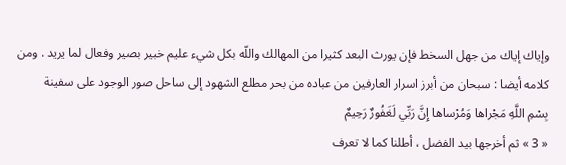وإياك إياك من جهل السخط فإن يورث البعد كثيرا من المهالك واللّه بكل شيء عليم خبير بصير وفعال لما يريد . ومن كلامه أيضا : سبحان من أبرز اسرار العارفين من عباده من بحر مطلع الشهود إلى ساحل صور الوجود على سفينة
بِسْمِ اللَّهِ مَجْراها وَمُرْساها إِنَّ رَبِّي لَغَفُورٌ رَحِيمٌ
« 3 » ثم أخرجها بيد الفضل ، أطلنا كما لا تعرف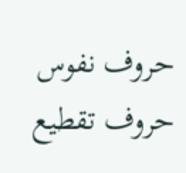حروف نفوس حروف تقطيع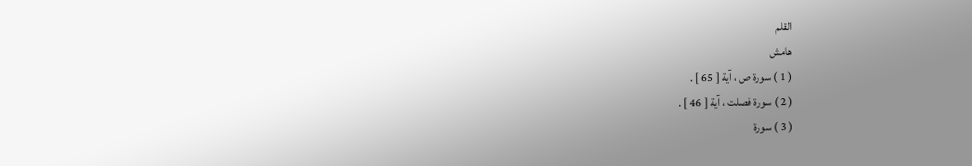القلم
هامش
( 1 ) سورة ص ، آية [ 65 ] .
( 2 ) سورة فصلت ، آية [ 46 ] .
( 3 ) سورة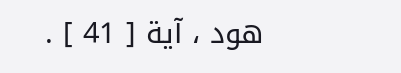هود ، آية [ 41 ] .